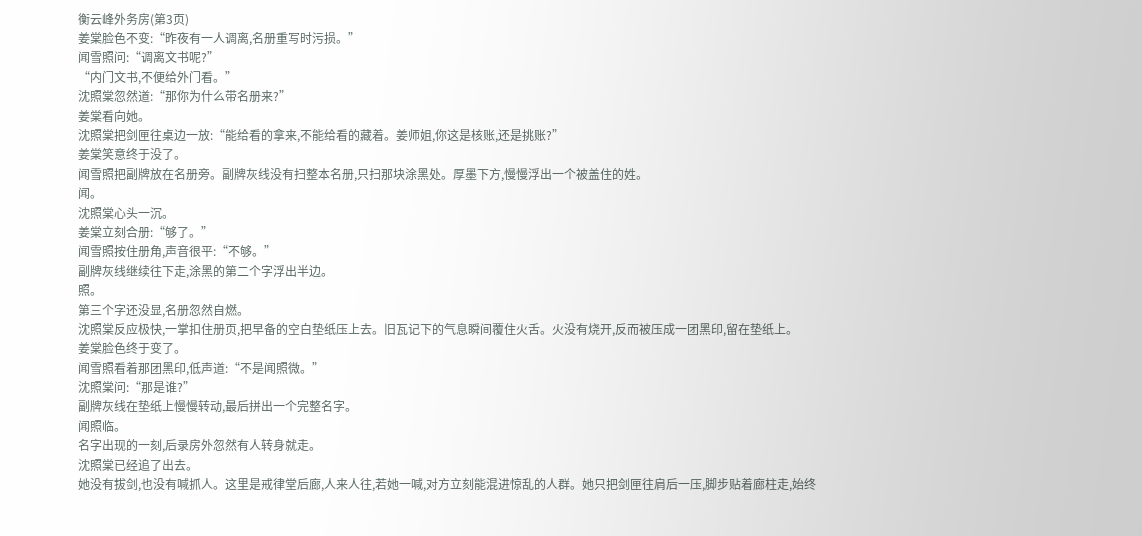衡云峰外务房(第3页)
姜棠脸色不变:“昨夜有一人调离,名册重写时污损。”
闻雪照问:“调离文书呢?”
“内门文书,不便给外门看。”
沈照棠忽然道:“那你为什么带名册来?”
姜棠看向她。
沈照棠把剑匣往桌边一放:“能给看的拿来,不能给看的藏着。姜师姐,你这是核账,还是挑账?”
姜棠笑意终于没了。
闻雪照把副牌放在名册旁。副牌灰线没有扫整本名册,只扫那块涂黑处。厚墨下方,慢慢浮出一个被盖住的姓。
闻。
沈照棠心头一沉。
姜棠立刻合册:“够了。”
闻雪照按住册角,声音很平:“不够。”
副牌灰线继续往下走,涂黑的第二个字浮出半边。
照。
第三个字还没显,名册忽然自燃。
沈照棠反应极快,一掌扣住册页,把早备的空白垫纸压上去。旧瓦记下的气息瞬间覆住火舌。火没有烧开,反而被压成一团黑印,留在垫纸上。
姜棠脸色终于变了。
闻雪照看着那团黑印,低声道:“不是闻照微。”
沈照棠问:“那是谁?”
副牌灰线在垫纸上慢慢转动,最后拼出一个完整名字。
闻照临。
名字出现的一刻,后录房外忽然有人转身就走。
沈照棠已经追了出去。
她没有拔剑,也没有喊抓人。这里是戒律堂后廊,人来人往,若她一喊,对方立刻能混进惊乱的人群。她只把剑匣往肩后一压,脚步贴着廊柱走,始终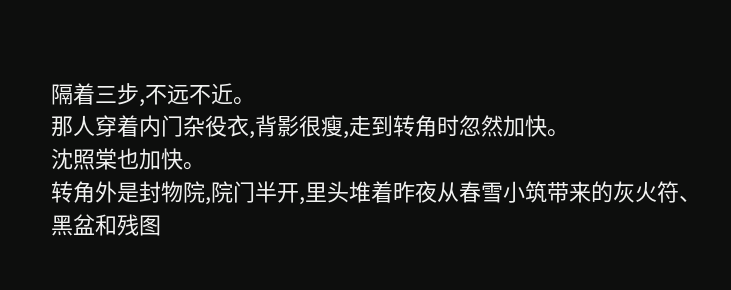隔着三步,不远不近。
那人穿着内门杂役衣,背影很瘦,走到转角时忽然加快。
沈照棠也加快。
转角外是封物院,院门半开,里头堆着昨夜从春雪小筑带来的灰火符、黑盆和残图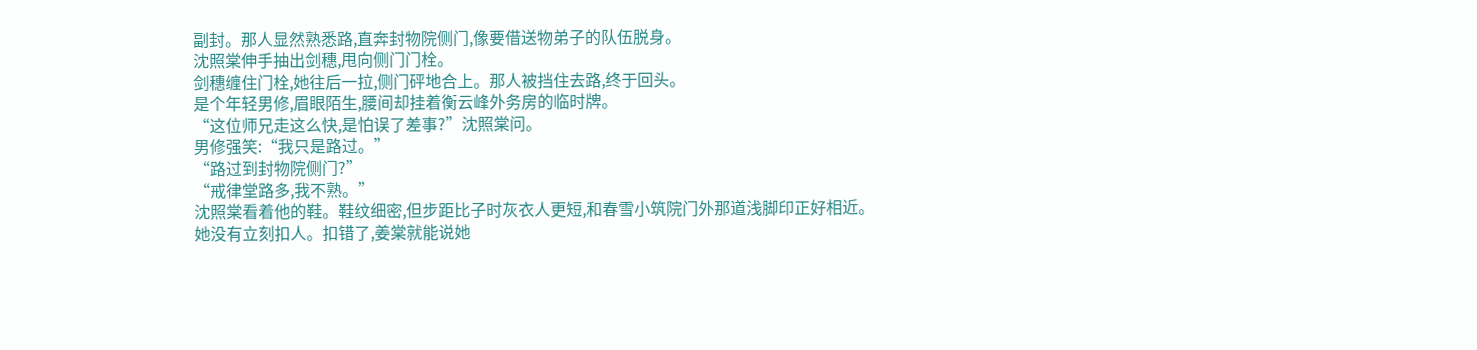副封。那人显然熟悉路,直奔封物院侧门,像要借送物弟子的队伍脱身。
沈照棠伸手抽出剑穗,甩向侧门门栓。
剑穗缠住门栓,她往后一拉,侧门砰地合上。那人被挡住去路,终于回头。
是个年轻男修,眉眼陌生,腰间却挂着衡云峰外务房的临时牌。
“这位师兄走这么快,是怕误了差事?”沈照棠问。
男修强笑:“我只是路过。”
“路过到封物院侧门?”
“戒律堂路多,我不熟。”
沈照棠看着他的鞋。鞋纹细密,但步距比子时灰衣人更短,和春雪小筑院门外那道浅脚印正好相近。
她没有立刻扣人。扣错了,姜棠就能说她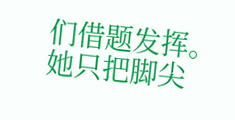们借题发挥。她只把脚尖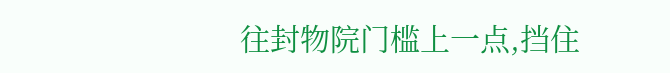往封物院门槛上一点,挡住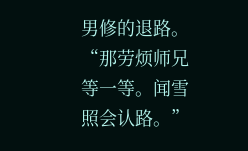男修的退路。
“那劳烦师兄等一等。闻雪照会认路。”